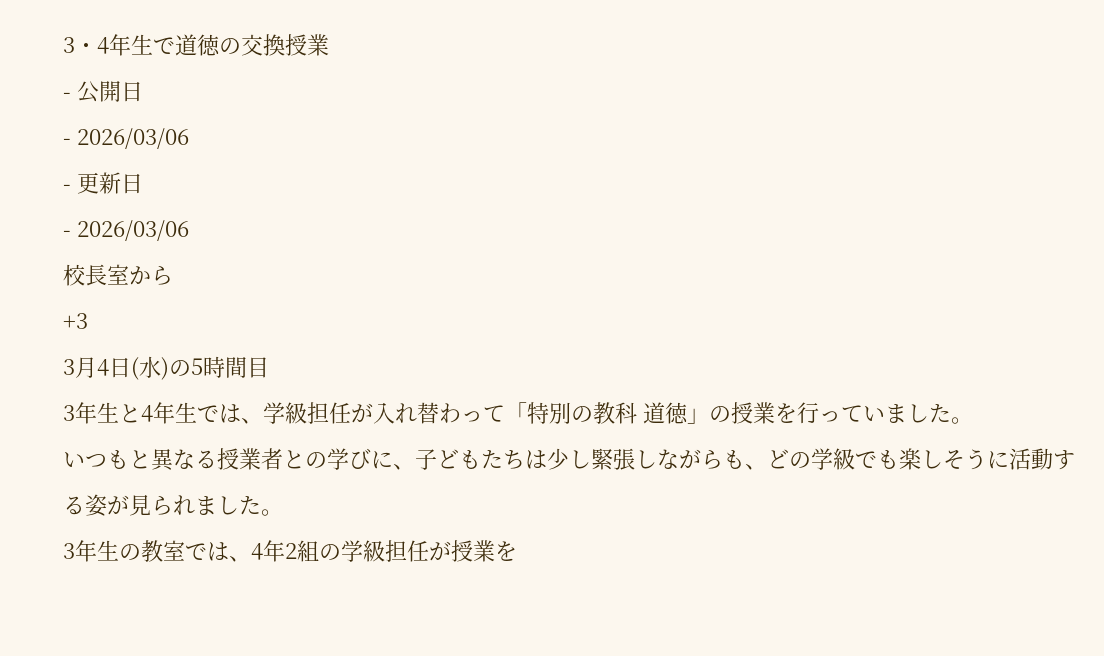3・4年生で道徳の交換授業
- 公開日
- 2026/03/06
- 更新日
- 2026/03/06
校長室から
+3
3月4日(水)の5時間目
3年生と4年生では、学級担任が入れ替わって「特別の教科 道徳」の授業を行っていました。
いつもと異なる授業者との学びに、子どもたちは少し緊張しながらも、どの学級でも楽しそうに活動する姿が見られました。
3年生の教室では、4年2組の学級担任が授業を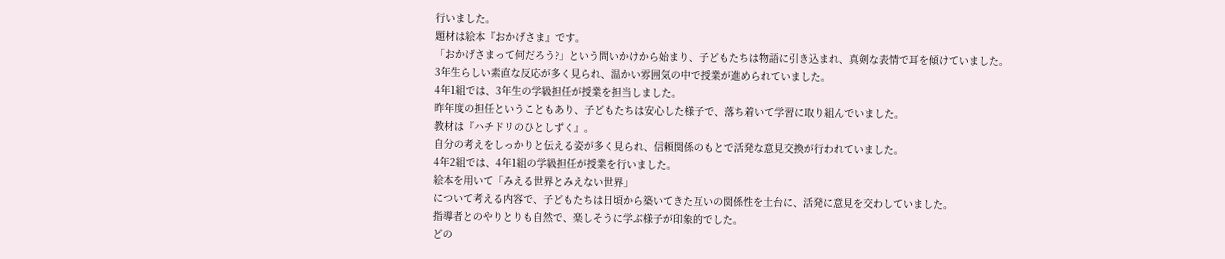行いました。
題材は絵本『おかげさま』です。
「おかげさまって何だろう?」という問いかけから始まり、子どもたちは物語に引き込まれ、真剣な表情で耳を傾けていました。
3年生らしい素直な反応が多く見られ、温かい雰囲気の中で授業が進められていました。
4年1組では、3年生の学級担任が授業を担当しました。
昨年度の担任ということもあり、子どもたちは安心した様子で、落ち着いて学習に取り組んでいました。
教材は『ハチドリのひとしずく』。
自分の考えをしっかりと伝える姿が多く見られ、信頼関係のもとで活発な意見交換が行われていました。
4年2組では、4年1組の学級担任が授業を行いました。
絵本を用いて「みえる世界とみえない世界」
について考える内容で、子どもたちは日頃から築いてきた互いの関係性を土台に、活発に意見を交わしていました。
指導者とのやりとりも自然で、楽しそうに学ぶ様子が印象的でした。
どの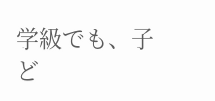学級でも、子ど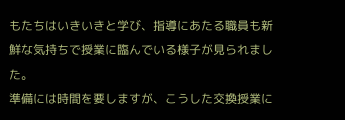もたちはいきいきと学び、指導にあたる職員も新鮮な気持ちで授業に臨んでいる様子が見られました。
準備には時間を要しますが、こうした交換授業に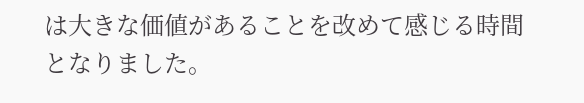は大きな価値があることを改めて感じる時間となりました。